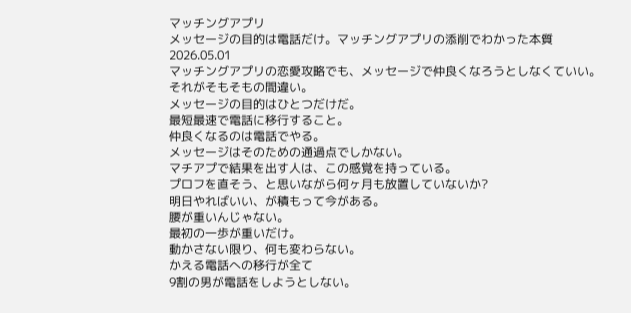マッチングアプリ
メッセージの目的は電話だけ。マッチングアプリの添削でわかった本質
2026.05.01
マッチングアプリの恋愛攻略でも、メッセージで仲良くなろうとしなくていい。
それがそもそもの間違い。
メッセージの目的はひとつだけだ。
最短最速で電話に移行すること。
仲良くなるのは電話でやる。
メッセージはそのための通過点でしかない。
マチアプで結果を出す人は、この感覚を持っている。
プロフを直そう、と思いながら何ヶ月も放置していないか?
明日やればいい、が積もって今がある。
腰が重いんじゃない。
最初の一歩が重いだけ。
動かさない限り、何も変わらない。
かえる電話への移行が全て
9割の男が電話をしようとしない。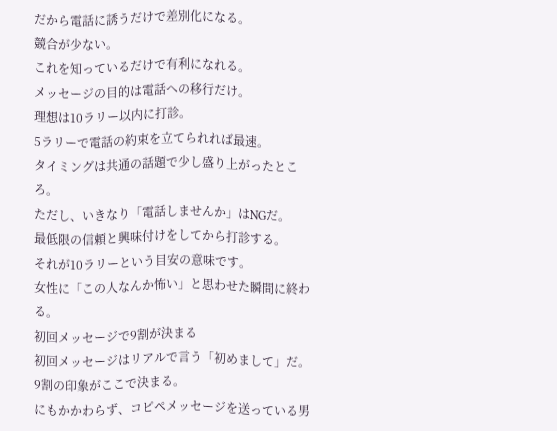だから電話に誘うだけで差別化になる。
競合が少ない。
これを知っているだけで有利になれる。
メッセージの目的は電話への移行だけ。
理想は10ラリー以内に打診。
5ラリーで電話の約束を立てられれば最速。
タイミングは共通の話題で少し盛り上がったところ。
ただし、いきなり「電話しませんか」はNGだ。
最低限の信頼と興味付けをしてから打診する。
それが10ラリーという目安の意味です。
女性に「この人なんか怖い」と思わせた瞬間に終わる。
初回メッセージで9割が決まる
初回メッセージはリアルで言う「初めまして」だ。
9割の印象がここで決まる。
にもかかわらず、コピペメッセージを送っている男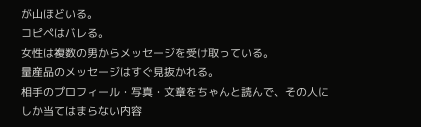が山ほどいる。
コピペはバレる。
女性は複数の男からメッセージを受け取っている。
量産品のメッセージはすぐ見抜かれる。
相手のプロフィール・写真・文章をちゃんと読んで、その人にしか当てはまらない内容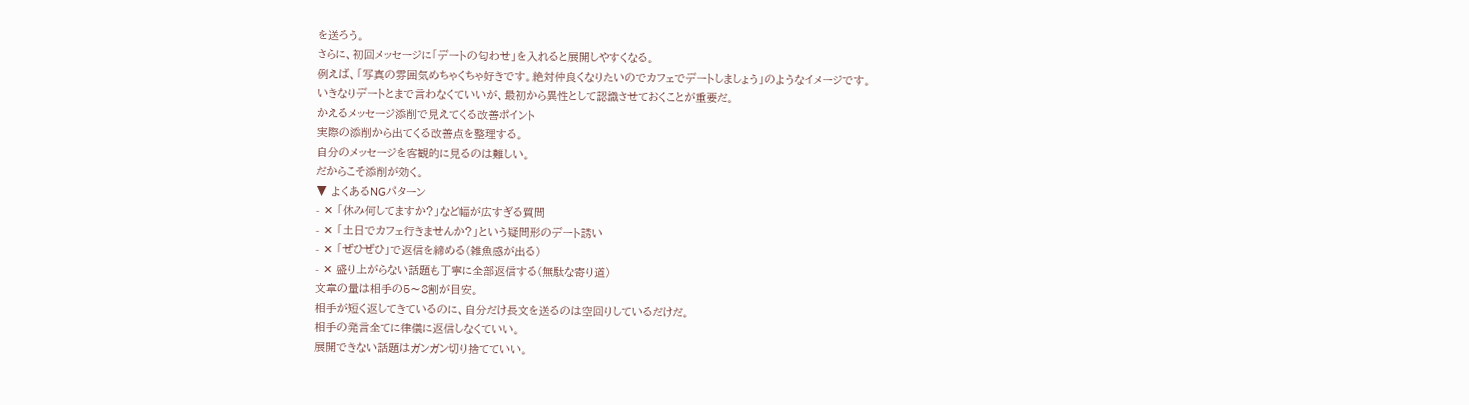を送ろう。
さらに、初回メッセージに「デートの匂わせ」を入れると展開しやすくなる。
例えば、「写真の雰囲気めちゃくちゃ好きです。絶対仲良くなりたいのでカフェでデートしましょう」のようなイメージです。
いきなりデートとまで言わなくていいが、最初から異性として認識させておくことが重要だ。
かえるメッセージ添削で見えてくる改善ポイント
実際の添削から出てくる改善点を整理する。
自分のメッセージを客観的に見るのは難しい。
だからこそ添削が効く。
▼ よくあるNGパターン
- ✕ 「休み何してますか?」など幅が広すぎる質問
- ✕ 「土日でカフェ行きませんか?」という疑問形のデート誘い
- ✕ 「ぜひぜひ」で返信を締める(雑魚感が出る)
- ✕ 盛り上がらない話題も丁寧に全部返信する(無駄な寄り道)
文章の量は相手の5〜8割が目安。
相手が短く返してきているのに、自分だけ長文を送るのは空回りしているだけだ。
相手の発言全てに律儀に返信しなくていい。
展開できない話題はガンガン切り捨てていい。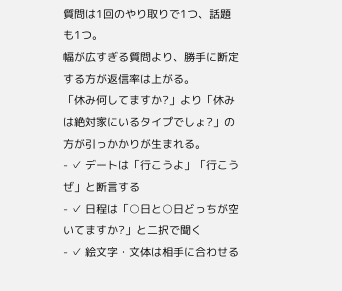質問は1回のやり取りで1つ、話題も1つ。
幅が広すぎる質問より、勝手に断定する方が返信率は上がる。
「休み何してますか?」より「休みは絶対家にいるタイプでしょ?」の方が引っかかりが生まれる。
- ✓ デートは「行こうよ」「行こうぜ」と断言する
- ✓ 日程は「○日と○日どっちが空いてますか?」と二択で聞く
- ✓ 絵文字・文体は相手に合わせる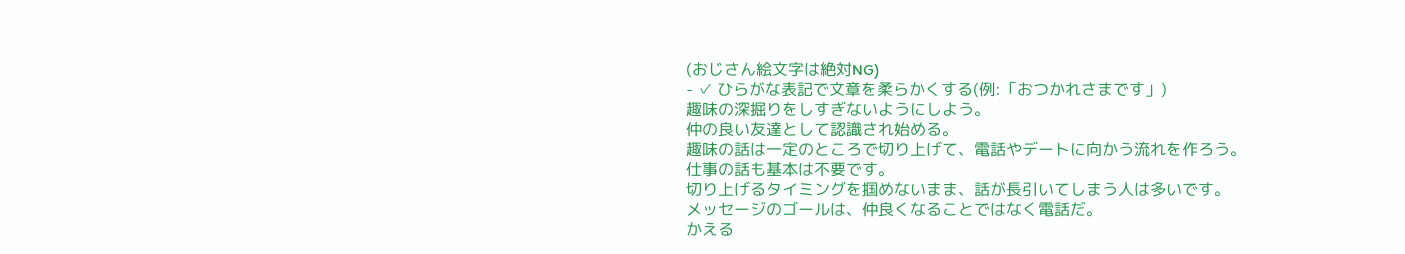(おじさん絵文字は絶対NG)
- ✓ ひらがな表記で文章を柔らかくする(例:「おつかれさまです」)
趣味の深掘りをしすぎないようにしよう。
仲の良い友達として認識され始める。
趣味の話は一定のところで切り上げて、電話やデートに向かう流れを作ろう。
仕事の話も基本は不要です。
切り上げるタイミングを掴めないまま、話が長引いてしまう人は多いです。
メッセージのゴールは、仲良くなることではなく電話だ。
かえる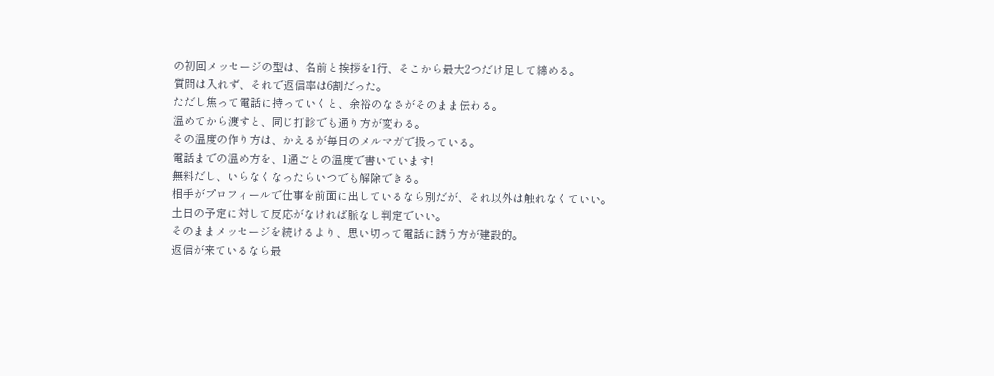の初回メッセージの型は、名前と挨拶を1行、そこから最大2つだけ足して締める。
質問は入れず、それで返信率は6割だった。
ただし焦って電話に持っていくと、余裕のなさがそのまま伝わる。
温めてから渡すと、同じ打診でも通り方が変わる。
その温度の作り方は、かえるが毎日のメルマガで扱っている。
電話までの温め方を、1通ごとの温度で書いています!
無料だし、いらなくなったらいつでも解除できる。
相手がプロフィールで仕事を前面に出しているなら別だが、それ以外は触れなくていい。
土日の予定に対して反応がなければ脈なし判定でいい。
そのままメッセージを続けるより、思い切って電話に誘う方が建設的。
返信が来ているなら最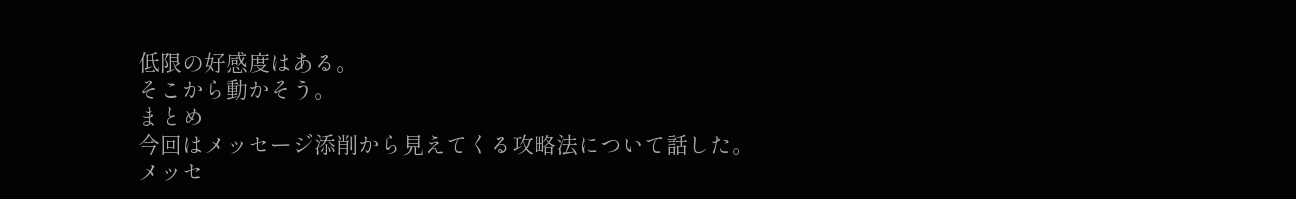低限の好感度はある。
そこから動かそう。
まとめ
今回はメッセージ添削から見えてくる攻略法について話した。
メッセ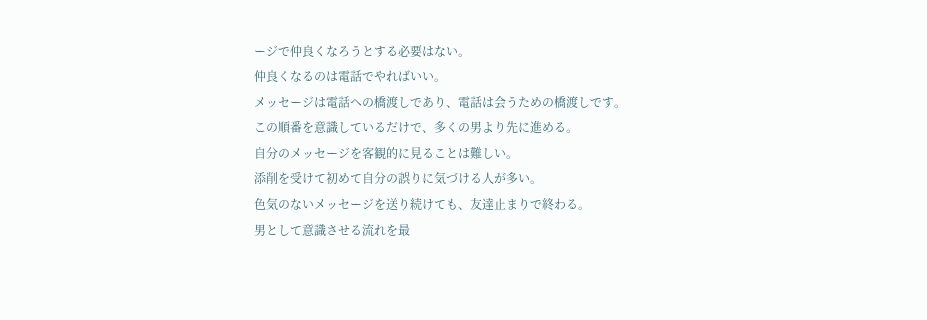ージで仲良くなろうとする必要はない。
仲良くなるのは電話でやればいい。
メッセージは電話への橋渡しであり、電話は会うための橋渡しです。
この順番を意識しているだけで、多くの男より先に進める。
自分のメッセージを客観的に見ることは難しい。
添削を受けて初めて自分の誤りに気づける人が多い。
色気のないメッセージを送り続けても、友達止まりで終わる。
男として意識させる流れを最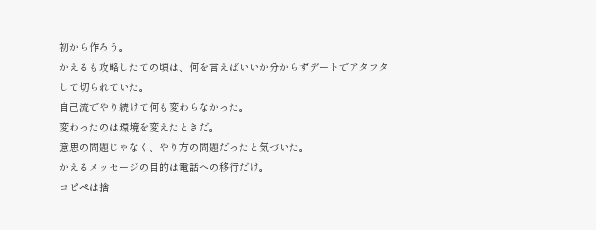初から作ろう。
かえるも攻略したての頃は、何を言えばいいか分からずデートでアタフタして切られていた。
自己流でやり続けて何も変わらなかった。
変わったのは環境を変えたときだ。
意思の問題じゃなく、やり方の問題だったと気づいた。
かえるメッセージの目的は電話への移行だけ。
コピペは捨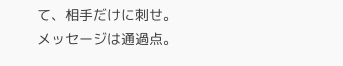て、相手だけに刺せ。
メッセージは通過点。